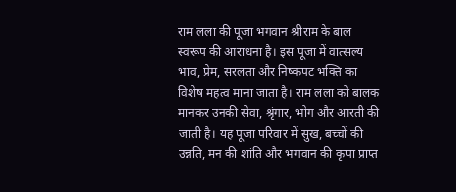राम लला की पूजा भगवान श्रीराम के बाल स्वरूप की आराधना है। इस पूजा में वात्सल्य भाव, प्रेम, सरलता और निष्कपट भक्ति का विशेष महत्व माना जाता है। राम लला को बालक मानकर उनकी सेवा, श्रृंगार, भोग और आरती की जाती है। यह पूजा परिवार में सुख, बच्चों की उन्नति, मन की शांति और भगवान की कृपा प्राप्त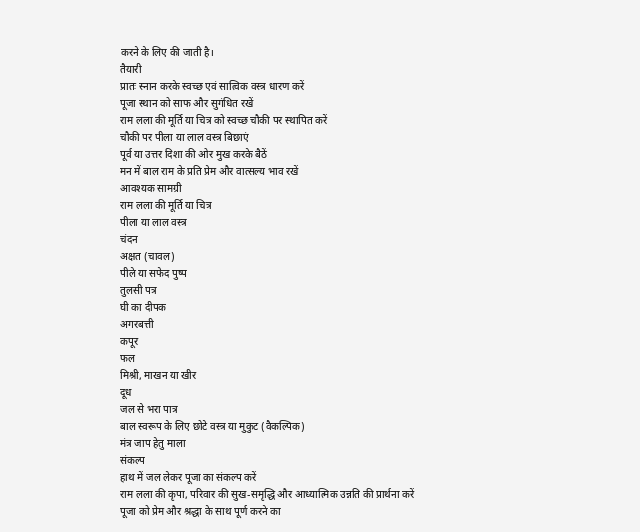करने के लिए की जाती है।
तैयारी
प्रातः स्नान करके स्वच्छ एवं सात्विक वस्त्र धारण करें
पूजा स्थान को साफ और सुगंधित रखें
राम लला की मूर्ति या चित्र को स्वच्छ चौकी पर स्थापित करें
चौकी पर पीला या लाल वस्त्र बिछाएं
पूर्व या उत्तर दिशा की ओर मुख करके बैठें
मन में बाल राम के प्रति प्रेम और वात्सल्य भाव रखें
आवश्यक सामग्री
राम लला की मूर्ति या चित्र
पीला या लाल वस्त्र
चंदन
अक्षत (चावल)
पीले या सफेद पुष्प
तुलसी पत्र
घी का दीपक
अगरबत्ती
कपूर
फल
मिश्री, माखन या खीर
दूध
जल से भरा पात्र
बाल स्वरूप के लिए छोटे वस्त्र या मुकुट (वैकल्पिक)
मंत्र जाप हेतु माला
संकल्प
हाथ में जल लेकर पूजा का संकल्प करें
राम लला की कृपा, परिवार की सुख-समृद्धि और आध्यात्मिक उन्नति की प्रार्थना करें
पूजा को प्रेम और श्रद्धा के साथ पूर्ण करने का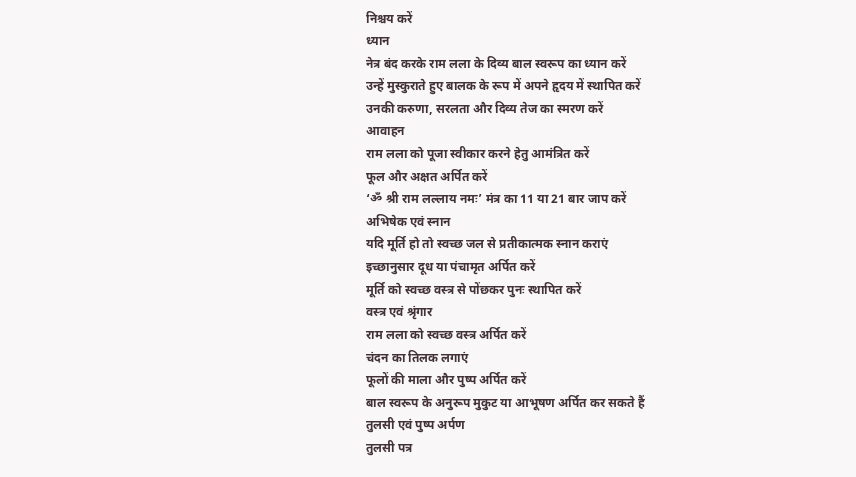निश्चय करें
ध्यान
नेत्र बंद करके राम लला के दिव्य बाल स्वरूप का ध्यान करें
उन्हें मुस्कुराते हुए बालक के रूप में अपने हृदय में स्थापित करें
उनकी करुणा, सरलता और दिव्य तेज का स्मरण करें
आवाहन
राम लला को पूजा स्वीकार करने हेतु आमंत्रित करें
फूल और अक्षत अर्पित करें
‘ॐ श्री राम लल्लाय नमः’ मंत्र का 11 या 21 बार जाप करें
अभिषेक एवं स्नान
यदि मूर्ति हो तो स्वच्छ जल से प्रतीकात्मक स्नान कराएं
इच्छानुसार दूध या पंचामृत अर्पित करें
मूर्ति को स्वच्छ वस्त्र से पोंछकर पुनः स्थापित करें
वस्त्र एवं श्रृंगार
राम लला को स्वच्छ वस्त्र अर्पित करें
चंदन का तिलक लगाएं
फूलों की माला और पुष्प अर्पित करें
बाल स्वरूप के अनुरूप मुकुट या आभूषण अर्पित कर सकते हैं
तुलसी एवं पुष्प अर्पण
तुलसी पत्र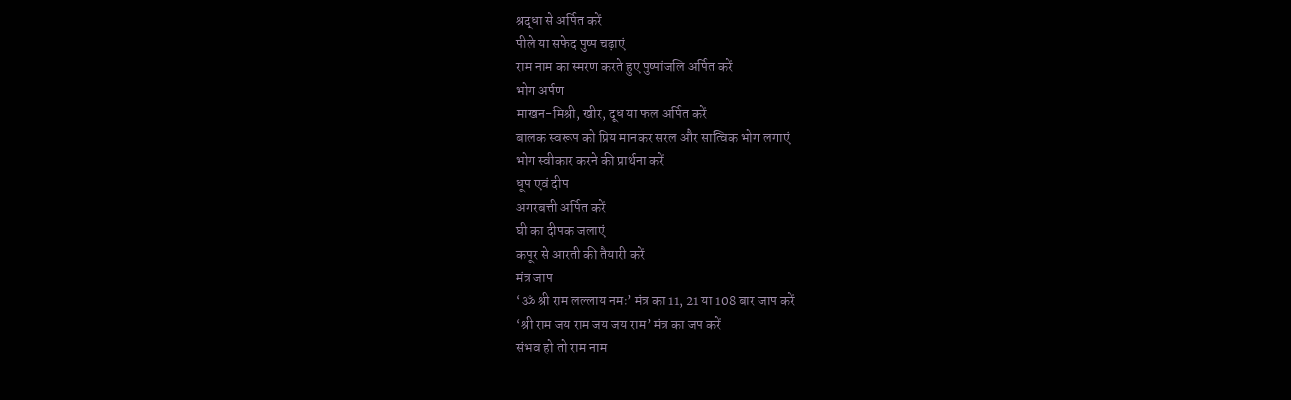श्रद्धा से अर्पित करें
पीले या सफेद पुष्प चढ़ाएं
राम नाम का स्मरण करते हुए पुष्पांजलि अर्पित करें
भोग अर्पण
माखन-मिश्री, खीर, दूध या फल अर्पित करें
बालक स्वरूप को प्रिय मानकर सरल और सात्विक भोग लगाएं
भोग स्वीकार करने की प्रार्थना करें
धूप एवं दीप
अगरबत्ती अर्पित करें
घी का दीपक जलाएं
कपूर से आरती की तैयारी करें
मंत्र जाप
‘ॐ श्री राम लल्लाय नमः’ मंत्र का 11, 21 या 108 बार जाप करें
‘श्री राम जय राम जय जय राम’ मंत्र का जप करें
संभव हो तो राम नाम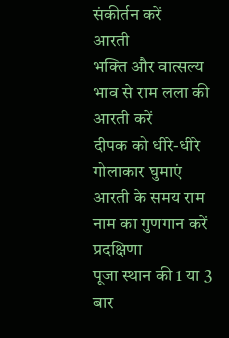संकीर्तन करें
आरती
भक्ति और वात्सल्य भाव से राम लला की आरती करें
दीपक को धीरे-धीरे गोलाकार घुमाएं
आरती के समय राम नाम का गुणगान करें
प्रदक्षिणा
पूजा स्थान की 1 या 3 बार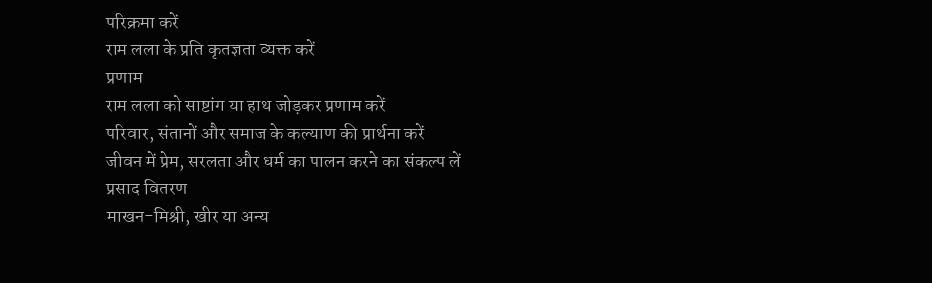परिक्रमा करें
राम लला के प्रति कृतज्ञता व्यक्त करें
प्रणाम
राम लला को साष्टांग या हाथ जोड़कर प्रणाम करें
परिवार, संतानों और समाज के कल्याण की प्रार्थना करें
जीवन में प्रेम, सरलता और धर्म का पालन करने का संकल्प लें
प्रसाद वितरण
माखन-मिश्री, खीर या अन्य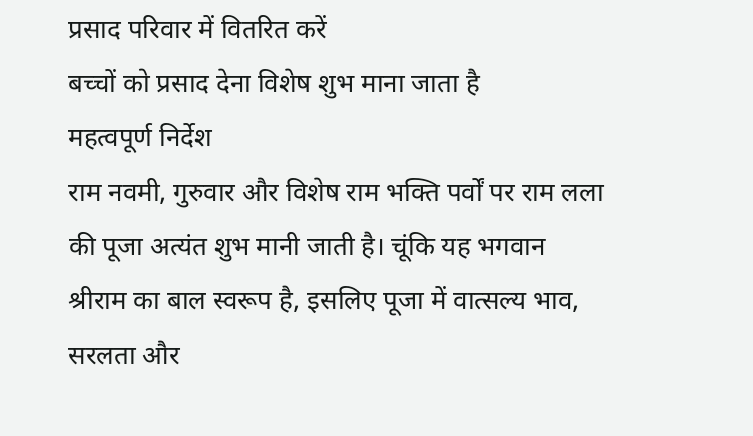प्रसाद परिवार में वितरित करें
बच्चों को प्रसाद देना विशेष शुभ माना जाता है
महत्वपूर्ण निर्देश
राम नवमी, गुरुवार और विशेष राम भक्ति पर्वों पर राम लला की पूजा अत्यंत शुभ मानी जाती है। चूंकि यह भगवान श्रीराम का बाल स्वरूप है, इसलिए पूजा में वात्सल्य भाव, सरलता और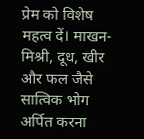प्रेम को विशेष महत्व दें। माखन-मिश्री, दूध, खीर और फल जैसे सात्विक भोग अर्पित करना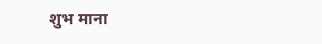शुभ माना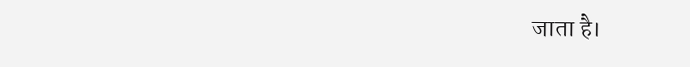जाता है।